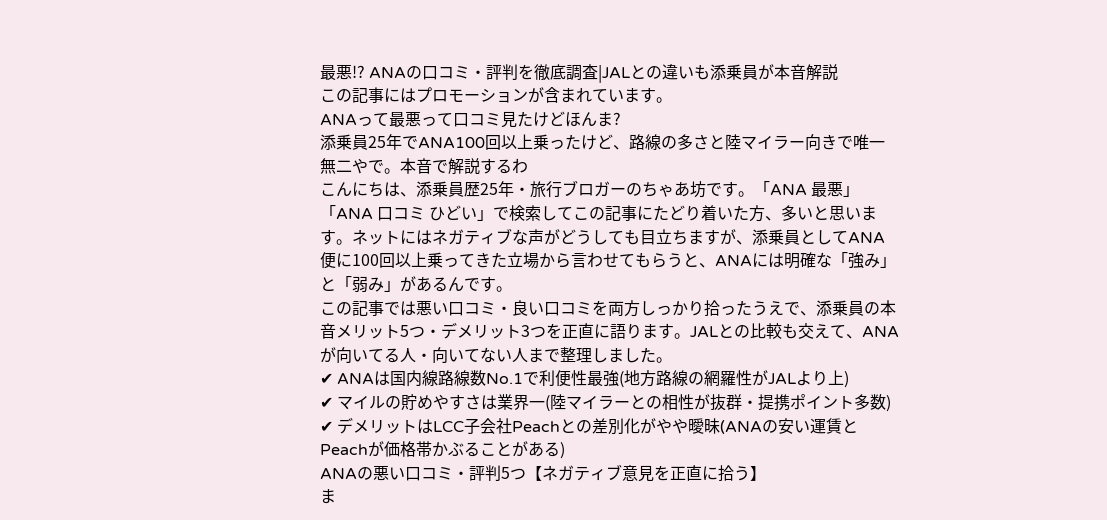最悪!? ANAの口コミ・評判を徹底調査|JALとの違いも添乗員が本音解説
この記事にはプロモーションが含まれています。
ANAって最悪って口コミ見たけどほんま?
添乗員25年でANA100回以上乗ったけど、路線の多さと陸マイラー向きで唯一無二やで。本音で解説するわ
こんにちは、添乗員歴25年・旅行ブロガーのちゃあ坊です。「ANA 最悪」「ANA 口コミ ひどい」で検索してこの記事にたどり着いた方、多いと思います。ネットにはネガティブな声がどうしても目立ちますが、添乗員としてANA便に100回以上乗ってきた立場から言わせてもらうと、ANAには明確な「強み」と「弱み」があるんです。
この記事では悪い口コミ・良い口コミを両方しっかり拾ったうえで、添乗員の本音メリット5つ・デメリット3つを正直に語ります。JALとの比較も交えて、ANAが向いてる人・向いてない人まで整理しました。
✔ ANAは国内線路線数No.1で利便性最強(地方路線の網羅性がJALより上)
✔ マイルの貯めやすさは業界一(陸マイラーとの相性が抜群・提携ポイント多数)
✔ デメリットはLCC子会社Peachとの差別化がやや曖昧(ANAの安い運賃とPeachが価格帯かぶることがある)
ANAの悪い口コミ・評判5つ【ネガティブ意見を正直に拾う】
ま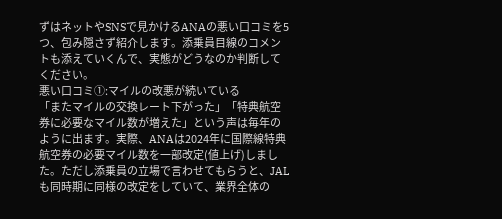ずはネットやSNSで見かけるANAの悪い口コミを5つ、包み隠さず紹介します。添乗員目線のコメントも添えていくんで、実態がどうなのか判断してください。
悪い口コミ①:マイルの改悪が続いている
「またマイルの交換レート下がった」「特典航空券に必要なマイル数が増えた」という声は毎年のように出ます。実際、ANAは2024年に国際線特典航空券の必要マイル数を一部改定(値上げ)しました。ただし添乗員の立場で言わせてもらうと、JALも同時期に同様の改定をしていて、業界全体の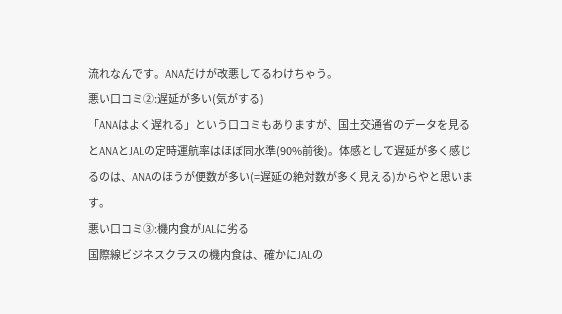流れなんです。ANAだけが改悪してるわけちゃう。
悪い口コミ②:遅延が多い(気がする)
「ANAはよく遅れる」という口コミもありますが、国土交通省のデータを見るとANAとJALの定時運航率はほぼ同水準(90%前後)。体感として遅延が多く感じるのは、ANAのほうが便数が多い(=遅延の絶対数が多く見える)からやと思います。
悪い口コミ③:機内食がJALに劣る
国際線ビジネスクラスの機内食は、確かにJALの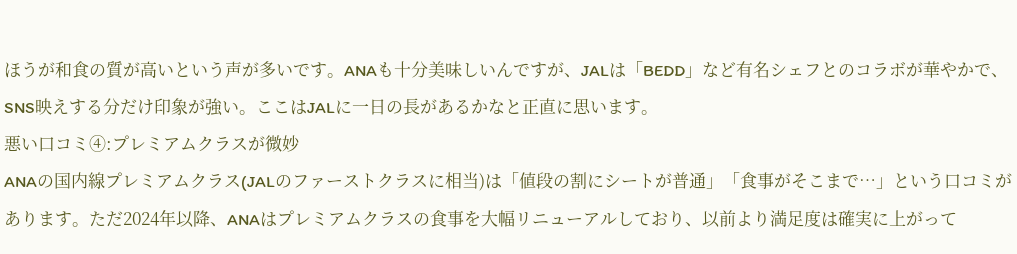ほうが和食の質が高いという声が多いです。ANAも十分美味しいんですが、JALは「BEDD」など有名シェフとのコラボが華やかで、SNS映えする分だけ印象が強い。ここはJALに一日の長があるかなと正直に思います。
悪い口コミ④:プレミアムクラスが微妙
ANAの国内線プレミアムクラス(JALのファーストクラスに相当)は「値段の割にシートが普通」「食事がそこまで…」という口コミがあります。ただ2024年以降、ANAはプレミアムクラスの食事を大幅リニューアルしており、以前より満足度は確実に上がって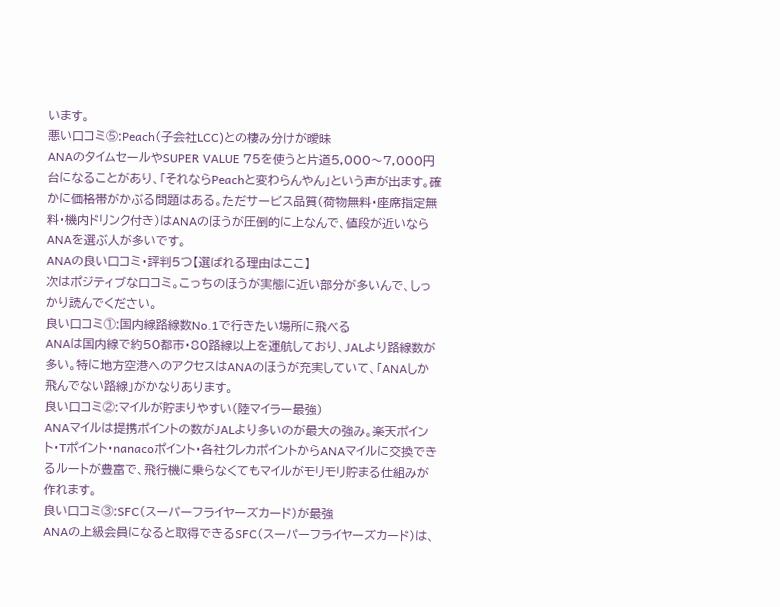います。
悪い口コミ⑤:Peach(子会社LCC)との棲み分けが曖昧
ANAのタイムセールやSUPER VALUE 75を使うと片道5,000〜7,000円台になることがあり、「それならPeachと変わらんやん」という声が出ます。確かに価格帯がかぶる問題はある。ただサービス品質(荷物無料・座席指定無料・機内ドリンク付き)はANAのほうが圧倒的に上なんで、値段が近いならANAを選ぶ人が多いです。
ANAの良い口コミ・評判5つ【選ばれる理由はここ】
次はポジティブな口コミ。こっちのほうが実態に近い部分が多いんで、しっかり読んでください。
良い口コミ①:国内線路線数No.1で行きたい場所に飛べる
ANAは国内線で約50都市・80路線以上を運航しており、JALより路線数が多い。特に地方空港へのアクセスはANAのほうが充実していて、「ANAしか飛んでない路線」がかなりあります。
良い口コミ②:マイルが貯まりやすい(陸マイラー最強)
ANAマイルは提携ポイントの数がJALより多いのが最大の強み。楽天ポイント・Tポイント・nanacoポイント・各社クレカポイントからANAマイルに交換できるルートが豊富で、飛行機に乗らなくてもマイルがモリモリ貯まる仕組みが作れます。
良い口コミ③:SFC(スーパーフライヤーズカード)が最強
ANAの上級会員になると取得できるSFC(スーパーフライヤーズカード)は、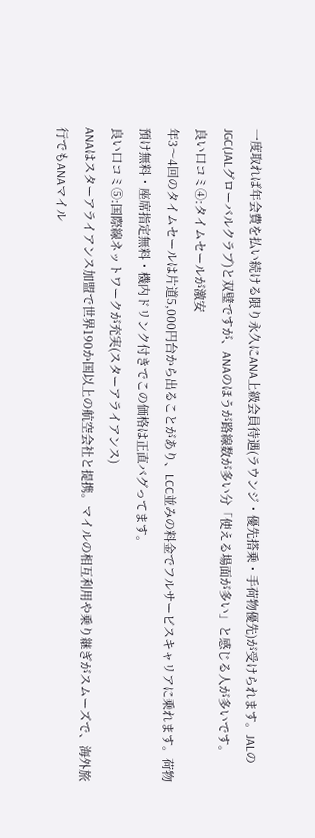一度取れば年会費を払い続ける限り永久にANA上級会員待遇(ラウンジ・優先搭乗・手荷物優先)が受けられます。JALのJGC(JALグローバルクラブ)と双璧ですが、ANAのほうが路線数が多い分「使える場面が多い」と感じる人が多いです。
良い口コミ④:タイムセールが激安
年3〜4回のタイムセールは片道5,000円台から出ることがあり、LCC並みの料金でフルサービスキャリアに乗れます。荷物預け無料・座席指定無料・機内ドリンク付きでこの価格は正直バグってます。
良い口コミ⑤:国際線ネットワークが充実(スターアライアンス)
ANAはスターアライアンス加盟で世界190か国以上の航空会社と提携。マイルの相互利用や乗り継ぎがスムーズで、海外旅行でもANAマイル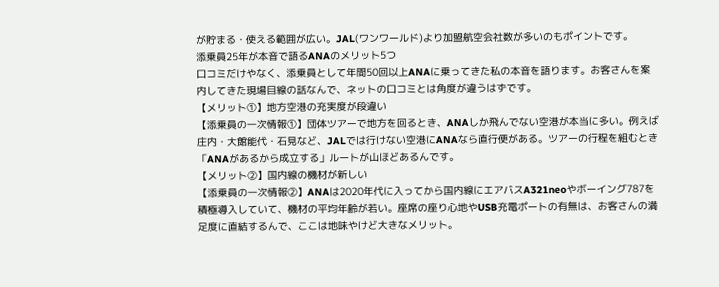が貯まる・使える範囲が広い。JAL(ワンワールド)より加盟航空会社数が多いのもポイントです。
添乗員25年が本音で語るANAのメリット5つ
口コミだけやなく、添乗員として年間50回以上ANAに乗ってきた私の本音を語ります。お客さんを案内してきた現場目線の話なんで、ネットの口コミとは角度が違うはずです。
【メリット①】地方空港の充実度が段違い
【添乗員の一次情報①】団体ツアーで地方を回るとき、ANAしか飛んでない空港が本当に多い。例えば庄内・大館能代・石見など、JALでは行けない空港にANAなら直行便がある。ツアーの行程を組むとき「ANAがあるから成立する」ルートが山ほどあるんです。
【メリット②】国内線の機材が新しい
【添乗員の一次情報②】ANAは2020年代に入ってから国内線にエアバスA321neoやボーイング787を積極導入していて、機材の平均年齢が若い。座席の座り心地やUSB充電ポートの有無は、お客さんの満足度に直結するんで、ここは地味やけど大きなメリット。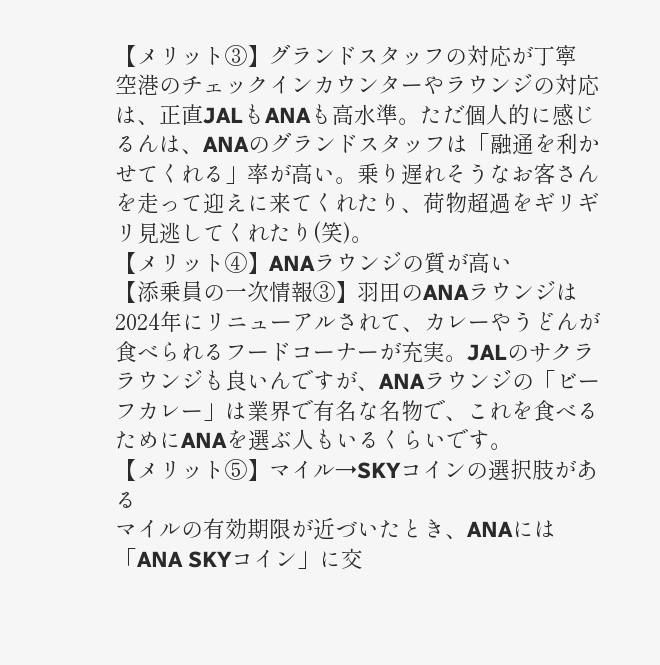【メリット③】グランドスタッフの対応が丁寧
空港のチェックインカウンターやラウンジの対応は、正直JALもANAも高水準。ただ個人的に感じるんは、ANAのグランドスタッフは「融通を利かせてくれる」率が高い。乗り遅れそうなお客さんを走って迎えに来てくれたり、荷物超過をギリギリ見逃してくれたり(笑)。
【メリット④】ANAラウンジの質が高い
【添乗員の一次情報③】羽田のANAラウンジは2024年にリニューアルされて、カレーやうどんが食べられるフードコーナーが充実。JALのサクララウンジも良いんですが、ANAラウンジの「ビーフカレー」は業界で有名な名物で、これを食べるためにANAを選ぶ人もいるくらいです。
【メリット⑤】マイル→SKYコインの選択肢がある
マイルの有効期限が近づいたとき、ANAには「ANA SKYコイン」に交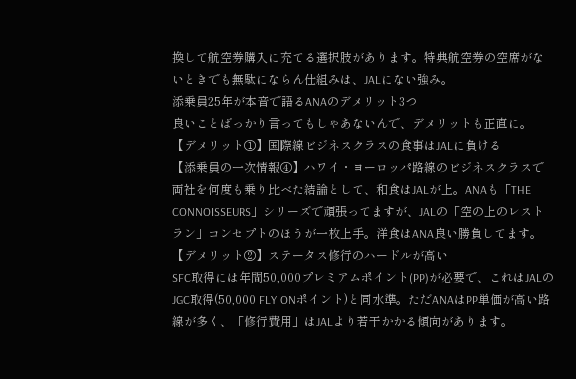換して航空券購入に充てる選択肢があります。特典航空券の空席がないときでも無駄にならん仕組みは、JALにない強み。
添乗員25年が本音で語るANAのデメリット3つ
良いことばっかり言ってもしゃあないんで、デメリットも正直に。
【デメリット①】国際線ビジネスクラスの食事はJALに負ける
【添乗員の一次情報④】ハワイ・ヨーロッパ路線のビジネスクラスで両社を何度も乗り比べた結論として、和食はJALが上。ANAも「THE CONNOISSEURS」シリーズで頑張ってますが、JALの「空の上のレストラン」コンセプトのほうが一枚上手。洋食はANA良い勝負してます。
【デメリット②】ステータス修行のハードルが高い
SFC取得には年間50,000プレミアムポイント(PP)が必要で、これはJALのJGC取得(50,000 FLY ONポイント)と同水準。ただANAはPP単価が高い路線が多く、「修行費用」はJALより若干かかる傾向があります。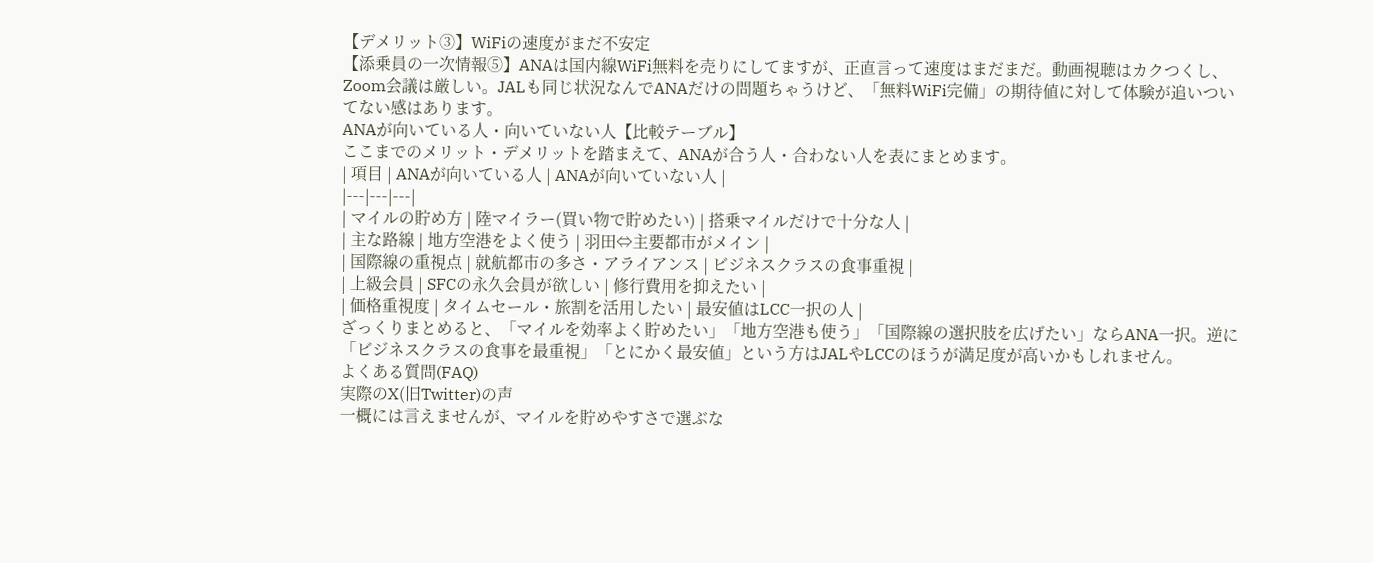【デメリット③】WiFiの速度がまだ不安定
【添乗員の一次情報⑤】ANAは国内線WiFi無料を売りにしてますが、正直言って速度はまだまだ。動画視聴はカクつくし、Zoom会議は厳しい。JALも同じ状況なんでANAだけの問題ちゃうけど、「無料WiFi完備」の期待値に対して体験が追いついてない感はあります。
ANAが向いている人・向いていない人【比較テーブル】
ここまでのメリット・デメリットを踏まえて、ANAが合う人・合わない人を表にまとめます。
| 項目 | ANAが向いている人 | ANAが向いていない人 |
|---|---|---|
| マイルの貯め方 | 陸マイラー(買い物で貯めたい) | 搭乗マイルだけで十分な人 |
| 主な路線 | 地方空港をよく使う | 羽田⇔主要都市がメイン |
| 国際線の重視点 | 就航都市の多さ・アライアンス | ビジネスクラスの食事重視 |
| 上級会員 | SFCの永久会員が欲しい | 修行費用を抑えたい |
| 価格重視度 | タイムセール・旅割を活用したい | 最安値はLCC一択の人 |
ざっくりまとめると、「マイルを効率よく貯めたい」「地方空港も使う」「国際線の選択肢を広げたい」ならANA一択。逆に「ビジネスクラスの食事を最重視」「とにかく最安値」という方はJALやLCCのほうが満足度が高いかもしれません。
よくある質問(FAQ)
実際のX(旧Twitter)の声
一概には言えませんが、マイルを貯めやすさで選ぶな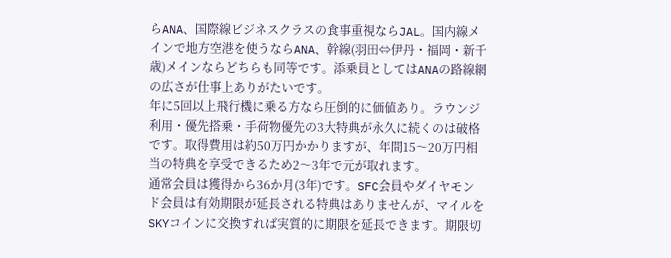らANA、国際線ビジネスクラスの食事重視ならJAL。国内線メインで地方空港を使うならANA、幹線(羽田⇔伊丹・福岡・新千歳)メインならどちらも同等です。添乗員としてはANAの路線網の広さが仕事上ありがたいです。
年に5回以上飛行機に乗る方なら圧倒的に価値あり。ラウンジ利用・優先搭乗・手荷物優先の3大特典が永久に続くのは破格です。取得費用は約50万円かかりますが、年間15〜20万円相当の特典を享受できるため2〜3年で元が取れます。
通常会員は獲得から36か月(3年)です。SFC会員やダイヤモンド会員は有効期限が延長される特典はありませんが、マイルをSKYコインに交換すれば実質的に期限を延長できます。期限切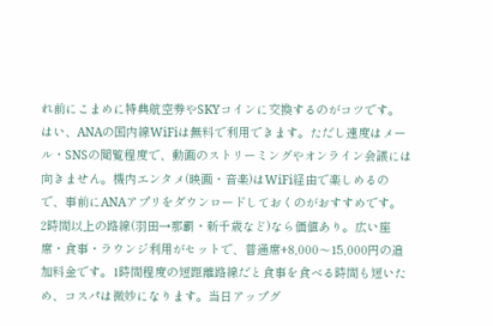れ前にこまめに特典航空券やSKYコインに交換するのがコツです。
はい、ANAの国内線WiFiは無料で利用できます。ただし速度はメール・SNSの閲覧程度で、動画のストリーミングやオンライン会議には向きません。機内エンタメ(映画・音楽)はWiFi経由で楽しめるので、事前にANAアプリをダウンロードしておくのがおすすめです。
2時間以上の路線(羽田→那覇・新千歳など)なら価値あり。広い座席・食事・ラウンジ利用がセットで、普通席+8,000〜15,000円の追加料金です。1時間程度の短距離路線だと食事を食べる時間も短いため、コスパは微妙になります。当日アップグ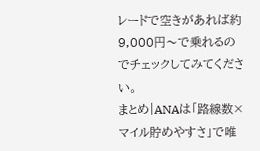レードで空きがあれば約9,000円〜で乗れるのでチェックしてみてください。
まとめ|ANAは「路線数×マイル貯めやすさ」で唯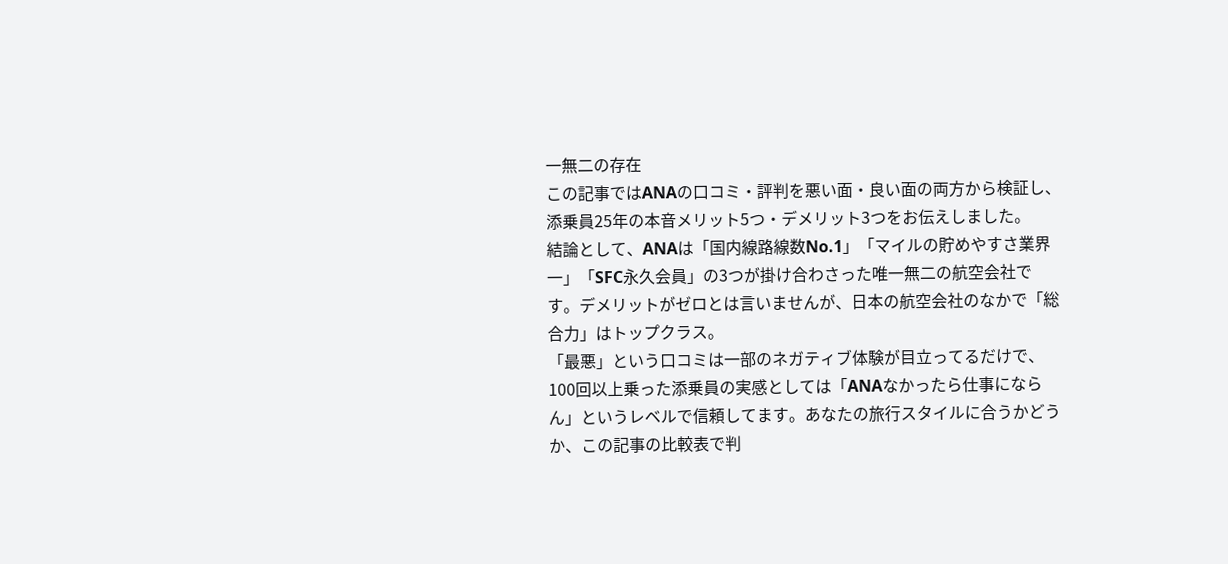一無二の存在
この記事ではANAの口コミ・評判を悪い面・良い面の両方から検証し、添乗員25年の本音メリット5つ・デメリット3つをお伝えしました。
結論として、ANAは「国内線路線数No.1」「マイルの貯めやすさ業界一」「SFC永久会員」の3つが掛け合わさった唯一無二の航空会社です。デメリットがゼロとは言いませんが、日本の航空会社のなかで「総合力」はトップクラス。
「最悪」という口コミは一部のネガティブ体験が目立ってるだけで、100回以上乗った添乗員の実感としては「ANAなかったら仕事にならん」というレベルで信頼してます。あなたの旅行スタイルに合うかどうか、この記事の比較表で判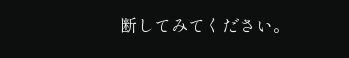断してみてください。